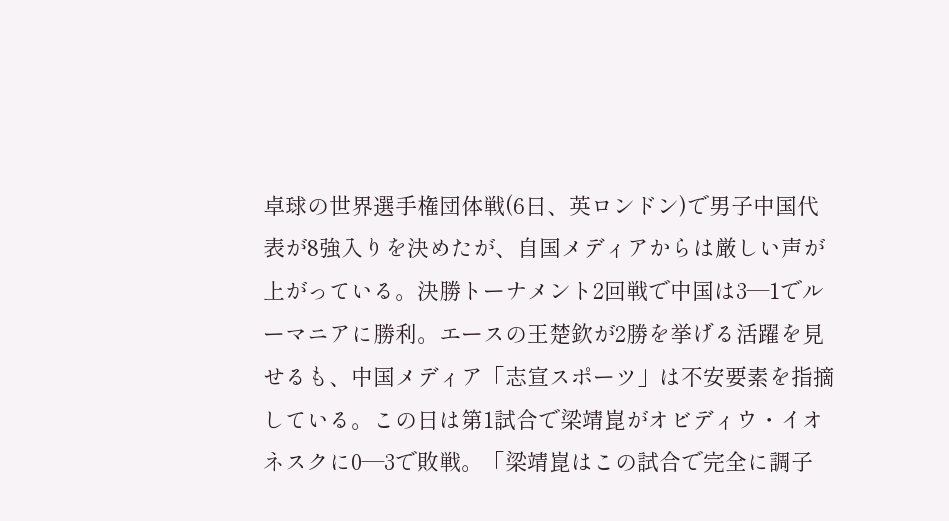卓球の世界選手権団体戦(6日、英ロンドン)で男子中国代表が8強入りを決めたが、自国メディアからは厳しい声が上がっている。決勝トーナメント2回戦で中国は3―1でルーマニアに勝利。エースの王楚欽が2勝を挙げる活躍を見せるも、中国メディア「志宣スポーツ」は不安要素を指摘している。この日は第1試合で梁靖崑がオビディウ・イオネスクに0―3で敗戦。「梁靖崑はこの試合で完全に調子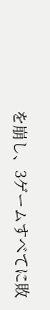を崩し、3ゲームすべてに敗